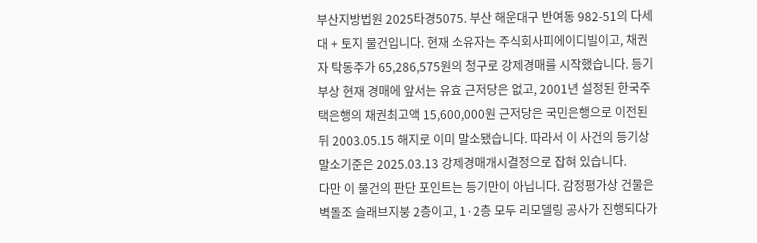부산지방법원 2025타경5075. 부산 해운대구 반여동 982-51의 다세대 + 토지 물건입니다. 현재 소유자는 주식회사피에이디빌이고, 채권자 탁동주가 65,286,575원의 청구로 강제경매를 시작했습니다. 등기부상 현재 경매에 앞서는 유효 근저당은 없고, 2001년 설정된 한국주택은행의 채권최고액 15,600,000원 근저당은 국민은행으로 이전된 뒤 2003.05.15 해지로 이미 말소됐습니다. 따라서 이 사건의 등기상 말소기준은 2025.03.13 강제경매개시결정으로 잡혀 있습니다.
다만 이 물건의 판단 포인트는 등기만이 아닙니다. 감정평가상 건물은 벽돌조 슬래브지붕 2층이고, 1·2층 모두 리모델링 공사가 진행되다가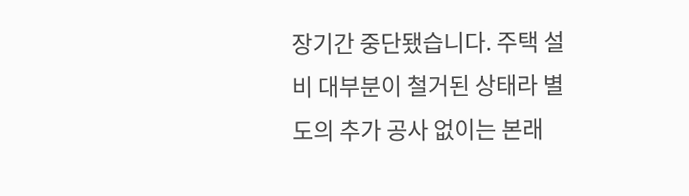장기간 중단됐습니다. 주택 설비 대부분이 철거된 상태라 별도의 추가 공사 없이는 본래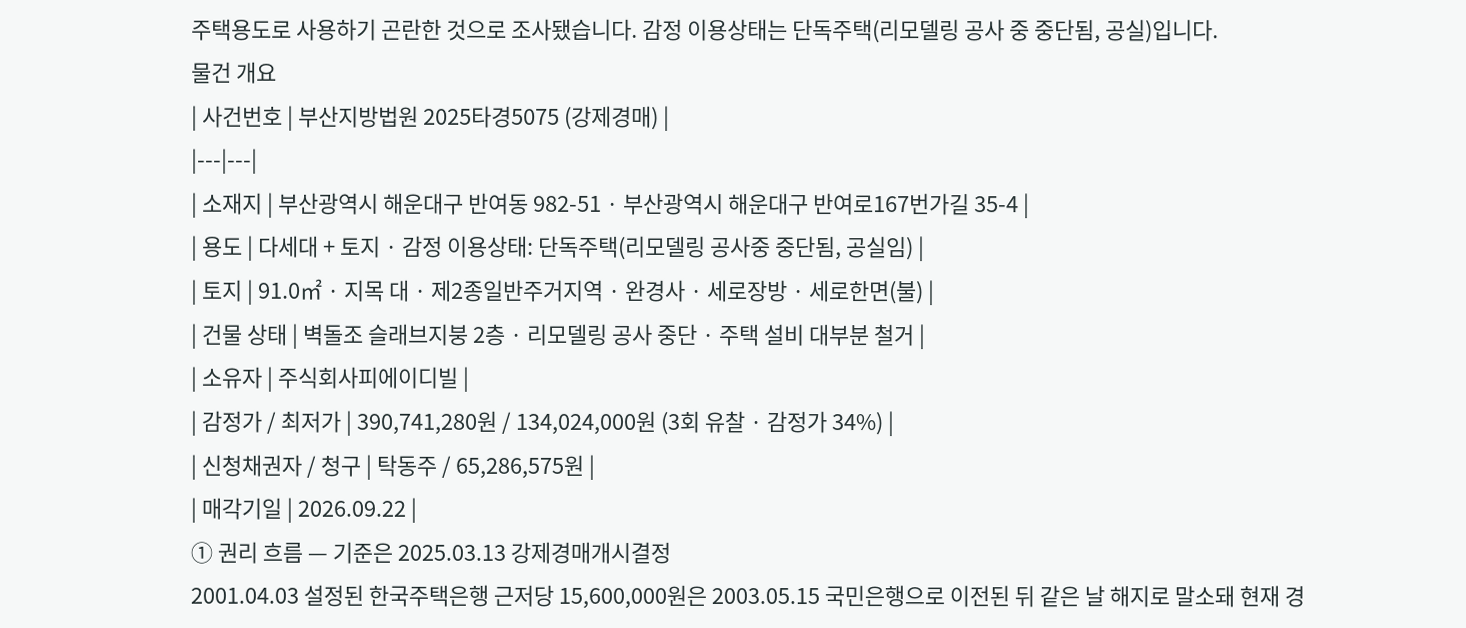주택용도로 사용하기 곤란한 것으로 조사됐습니다. 감정 이용상태는 단독주택(리모델링 공사 중 중단됨, 공실)입니다.
물건 개요
| 사건번호 | 부산지방법원 2025타경5075 (강제경매) |
|---|---|
| 소재지 | 부산광역시 해운대구 반여동 982-51 · 부산광역시 해운대구 반여로167번가길 35-4 |
| 용도 | 다세대 + 토지 · 감정 이용상태: 단독주택(리모델링 공사중 중단됨, 공실임) |
| 토지 | 91.0㎡ · 지목 대 · 제2종일반주거지역 · 완경사 · 세로장방 · 세로한면(불) |
| 건물 상태 | 벽돌조 슬래브지붕 2층 · 리모델링 공사 중단 · 주택 설비 대부분 철거 |
| 소유자 | 주식회사피에이디빌 |
| 감정가 / 최저가 | 390,741,280원 / 134,024,000원 (3회 유찰 · 감정가 34%) |
| 신청채권자 / 청구 | 탁동주 / 65,286,575원 |
| 매각기일 | 2026.09.22 |
① 권리 흐름 — 기준은 2025.03.13 강제경매개시결정
2001.04.03 설정된 한국주택은행 근저당 15,600,000원은 2003.05.15 국민은행으로 이전된 뒤 같은 날 해지로 말소돼 현재 경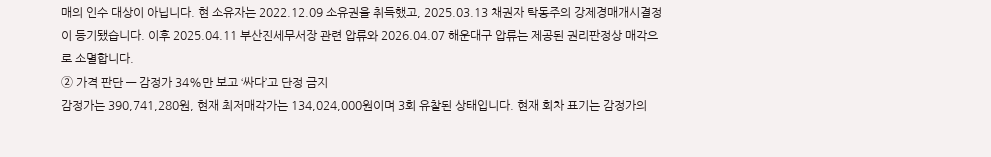매의 인수 대상이 아닙니다. 현 소유자는 2022.12.09 소유권을 취득했고, 2025.03.13 채권자 탁동주의 강제경매개시결정이 등기됐습니다. 이후 2025.04.11 부산진세무서장 관련 압류와 2026.04.07 해운대구 압류는 제공된 권리판정상 매각으로 소멸합니다.
② 가격 판단 — 감정가 34%만 보고 ‘싸다’고 단정 금지
감정가는 390,741,280원, 현재 최저매각가는 134,024,000원이며 3회 유찰된 상태입니다. 현재 회차 표기는 감정가의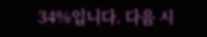34%입니다. 다음 시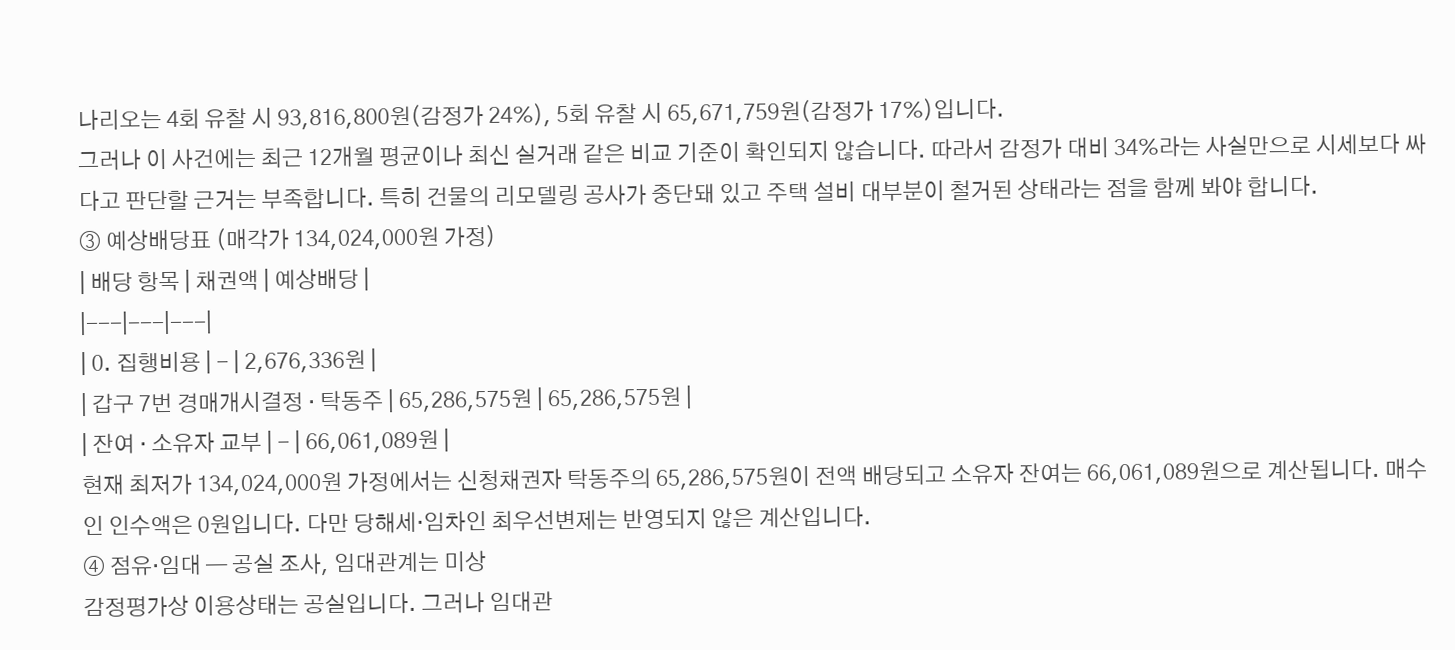나리오는 4회 유찰 시 93,816,800원(감정가 24%), 5회 유찰 시 65,671,759원(감정가 17%)입니다.
그러나 이 사건에는 최근 12개월 평균이나 최신 실거래 같은 비교 기준이 확인되지 않습니다. 따라서 감정가 대비 34%라는 사실만으로 시세보다 싸다고 판단할 근거는 부족합니다. 특히 건물의 리모델링 공사가 중단돼 있고 주택 설비 대부분이 철거된 상태라는 점을 함께 봐야 합니다.
③ 예상배당표 (매각가 134,024,000원 가정)
| 배당 항목 | 채권액 | 예상배당 |
|---|---|---|
| 0. 집행비용 | - | 2,676,336원 |
| 갑구 7번 경매개시결정 · 탁동주 | 65,286,575원 | 65,286,575원 |
| 잔여 · 소유자 교부 | - | 66,061,089원 |
현재 최저가 134,024,000원 가정에서는 신청채권자 탁동주의 65,286,575원이 전액 배당되고 소유자 잔여는 66,061,089원으로 계산됩니다. 매수인 인수액은 0원입니다. 다만 당해세·임차인 최우선변제는 반영되지 않은 계산입니다.
④ 점유·임대 — 공실 조사, 임대관계는 미상
감정평가상 이용상태는 공실입니다. 그러나 임대관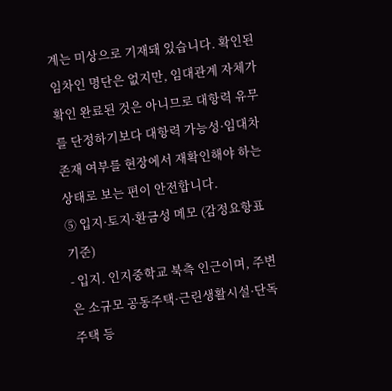계는 미상으로 기재돼 있습니다. 확인된 임차인 명단은 없지만, 임대관계 자체가 확인 완료된 것은 아니므로 대항력 유무를 단정하기보다 대항력 가능성·임대차 존재 여부를 현장에서 재확인해야 하는 상태로 보는 편이 안전합니다.
⑤ 입지·토지·환금성 메모 (감정요항표 기준)
- 입지. 인지중학교 북측 인근이며, 주변은 소규모 공동주택·근린생활시설·단독주택 등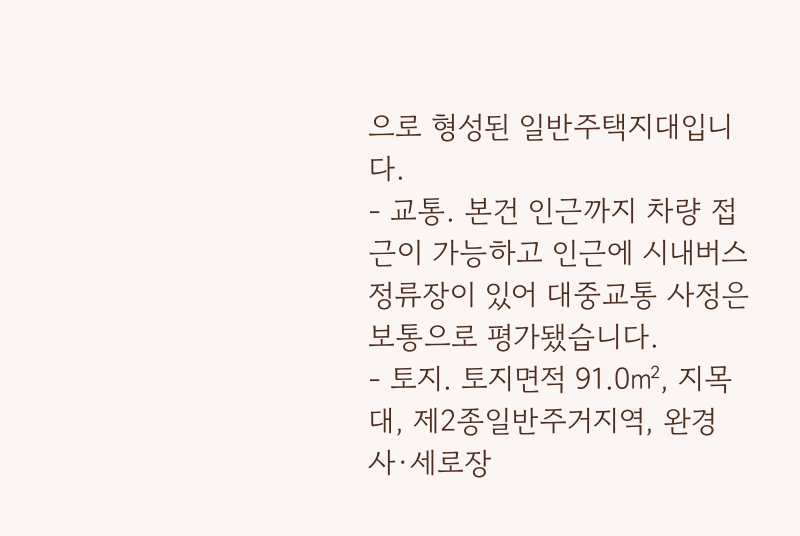으로 형성된 일반주택지대입니다.
- 교통. 본건 인근까지 차량 접근이 가능하고 인근에 시내버스정류장이 있어 대중교통 사정은 보통으로 평가됐습니다.
- 토지. 토지면적 91.0㎡, 지목 대, 제2종일반주거지역, 완경사·세로장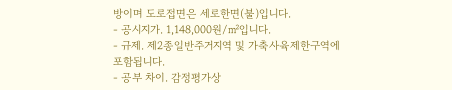방이며 도로접면은 세로한면(불)입니다.
- 공시지가. 1,148,000원/㎡입니다.
- 규제. 제2종일반주거지역 및 가축사육제한구역에 포함됩니다.
- 공부 차이. 감정평가상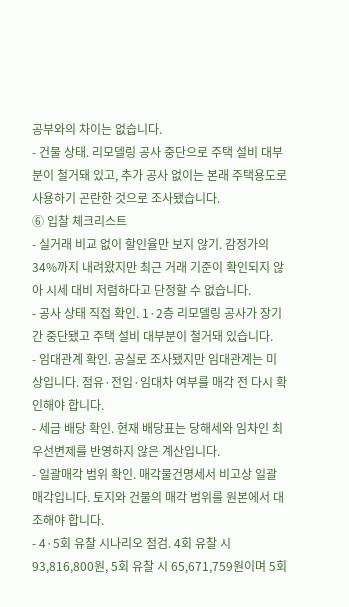공부와의 차이는 없습니다.
- 건물 상태. 리모델링 공사 중단으로 주택 설비 대부분이 철거돼 있고, 추가 공사 없이는 본래 주택용도로 사용하기 곤란한 것으로 조사됐습니다.
⑥ 입찰 체크리스트
- 실거래 비교 없이 할인율만 보지 않기. 감정가의 34%까지 내려왔지만 최근 거래 기준이 확인되지 않아 시세 대비 저렴하다고 단정할 수 없습니다.
- 공사 상태 직접 확인. 1·2층 리모델링 공사가 장기간 중단됐고 주택 설비 대부분이 철거돼 있습니다.
- 임대관계 확인. 공실로 조사됐지만 임대관계는 미상입니다. 점유·전입·임대차 여부를 매각 전 다시 확인해야 합니다.
- 세금 배당 확인. 현재 배당표는 당해세와 임차인 최우선변제를 반영하지 않은 계산입니다.
- 일괄매각 범위 확인. 매각물건명세서 비고상 일괄매각입니다. 토지와 건물의 매각 범위를 원본에서 대조해야 합니다.
- 4·5회 유찰 시나리오 점검. 4회 유찰 시 93,816,800원, 5회 유찰 시 65,671,759원이며 5회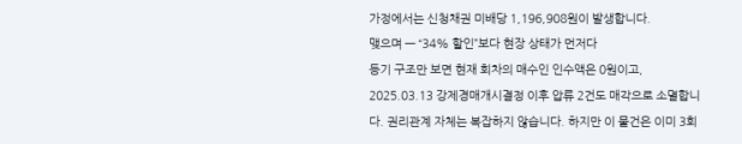가정에서는 신청채권 미배당 1,196,908원이 발생합니다.
맺으며 — “34% 할인”보다 현장 상태가 먼저다
등기 구조만 보면 현재 회차의 매수인 인수액은 0원이고, 2025.03.13 강제경매개시결정 이후 압류 2건도 매각으로 소멸합니다. 권리관계 자체는 복잡하지 않습니다. 하지만 이 물건은 이미 3회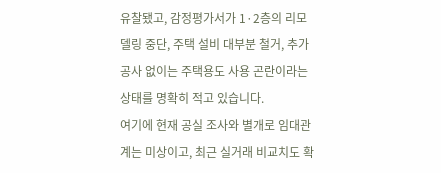유찰됐고, 감정평가서가 1·2층의 리모델링 중단, 주택 설비 대부분 철거, 추가 공사 없이는 주택용도 사용 곤란이라는 상태를 명확히 적고 있습니다.
여기에 현재 공실 조사와 별개로 임대관계는 미상이고, 최근 실거래 비교치도 확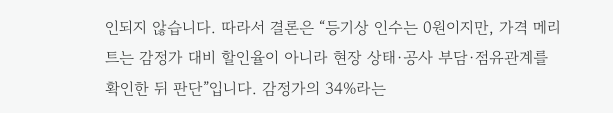인되지 않습니다. 따라서 결론은 “등기상 인수는 0원이지만, 가격 메리트는 감정가 대비 할인율이 아니라 현장 상태·공사 부담·점유관계를 확인한 뒤 판단”입니다. 감정가의 34%라는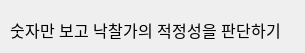숫자만 보고 낙찰가의 적정성을 판단하기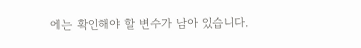에는 확인해야 할 변수가 남아 있습니다.